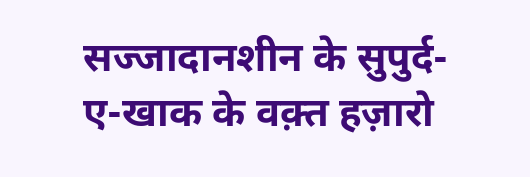सज्जादानशीन के सुपुर्द-ए-खाक के वक़्त हज़ारो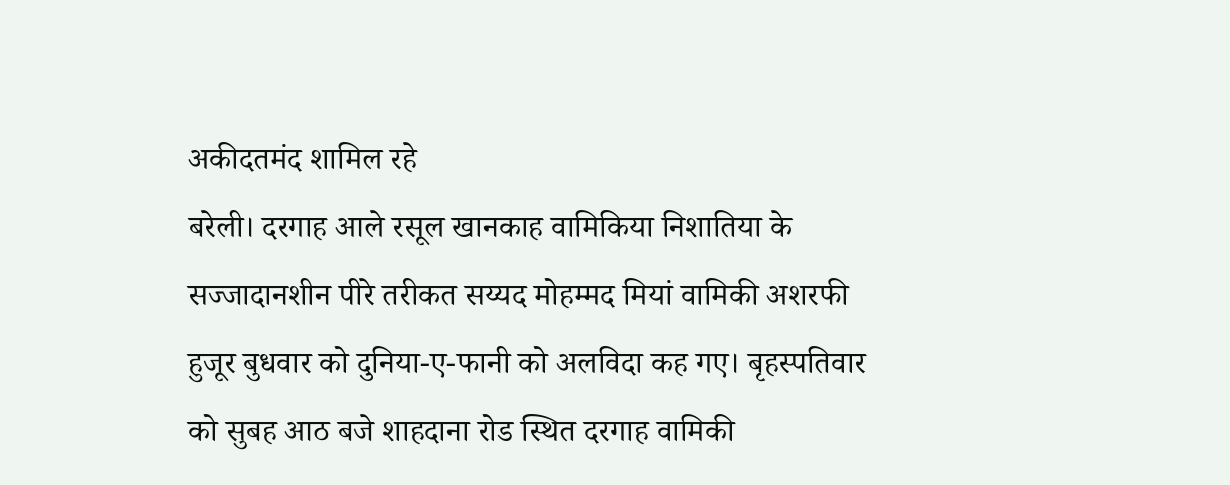अकीदतमंद शामिल रहे
बरेली। दरगाह आले रसूल खानकाह वामिकिया निशातिया के सज्जादानशीन पीरे तरीकत सय्यद मोहम्मद मियां वामिकी अशरफी हुजूर बुधवार को दुनिया-ए-फानी को अलविदा कह गए। बृहस्पतिवार को सुबह आठ बजे शाहदाना रोड स्थित दरगाह वामिकी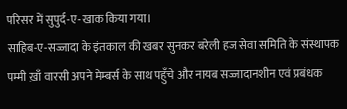परिसर में सुपुर्द-ए-खाक किया गया।
साहिब-ए-सज्जादा के इंतकाल की खबर सुनकर बरेली हज सेवा समिति के संस्थापक पम्मी ख़ाँ वारसी अपने मेम्बर्स के साथ पहुँचे और नायब सज्जादानशीन एवं प्रबंधक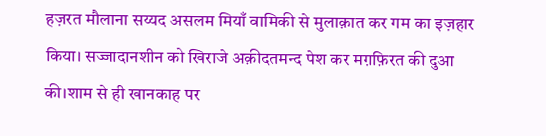हज़रत मौलाना सय्यद असलम मियाँ वामिकी से मुलाक़ात कर गम का इज़हार किया। सज्जादानशीन को खिराजे अक़ीदतमन्द पेश कर मग़फ़िरत की दुआ की।शाम से ही खानकाह पर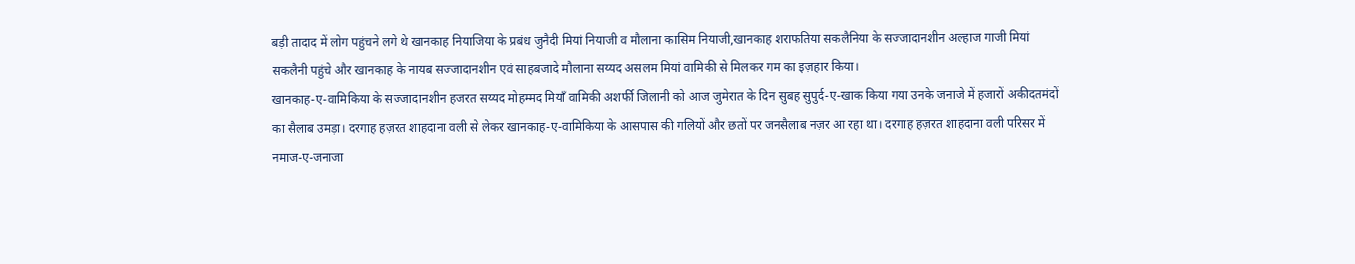बड़ी तादाद में लोग पहुंचने लगे थे खानकाह नियाजिया के प्रबंध जुनैदी मियां नियाजी व मौलाना कासिम नियाजी,खानकाह शराफतिया सकलैनिया के सज्जादानशीन अल्हाज गाजी मियां सकलैनी पहुंचे और खानकाह के नायब सज्जादानशीन एवं साहबजादे मौलाना सय्यद असलम मियां वामिकी से मिलकर गम का इज़हार किया।
खानकाह-ए-वामिकिया के सज्जादानशीन हजरत सय्यद मोहम्मद मियाँ वामिकी अशर्फी जिलानी को आज जुमेरात के दिन सुबह सुपुर्द-ए-खाक किया गया उनके जनाजे में हजारों अकीदतमंदों का सैलाब उमड़ा। दरगाह हज़रत शाहदाना वली से लेकर खानकाह-ए-वामिकिया के आसपास की गलियों और छतों पर जनसैलाब नज़र आ रहा था। दरगाह हज़रत शाहदाना वली परिसर में नमाज-ए-जनाजा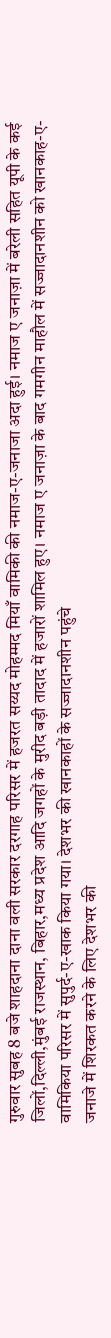गुरुवार सुबह 8 बजे शाहदाना दाना वली सरकार दरगाह परिसर में हजरत सय्यद मोहम्मद मियाँ वामिकी की नमाज-ए-जनाजा अदा हुई। नमाज ए जनाज़ा में बरेली सहित यूपी के कई जिलों,दिल्ली,मुंबई राजस्थान, बिहार,मध्य प्रदेश आदि जगहों के मुरीद बड़ी तादाद में हजारों शामिल हुए। नमाज ए जनाज़ा के बाद गमगीन माहौल में सज्जादानशीन को खानकाह-ए-वामिकिया परिसर में सुपुर्द-ए-खाक किया गया। देशभर की खानकाहों के सज्जादानशीन पहुंचे
जनाजे में शिरकत करने के लिए देशभर की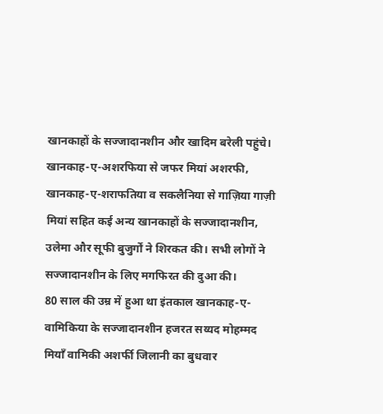खानकाहों के सज्जादानशीन और खादिम बरेली पहुंचे। खानकाह-ए-अशरफिया से जफर मियां अशरफी, खानकाह-ए-शराफतिया व सकलैनिया से गाज़िया गाज़ी मियां सहित कई अन्य खानकाहों के सज्जादानशीन, उलेमा और सूफी बुजुर्गों ने शिरकत की। सभी लोगों ने सज्जादानशीन के लिए मगफिरत की दुआ की।
80 साल की उम्र में हुआ था इंतकाल खानकाह-ए-वामिकिया के सज्जादानशीन हजरत सय्यद मोहम्मद मियाँ वामिकी अशर्फी जिलानी का बुधवार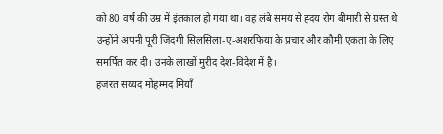को 80 वर्ष की उम्र में इंतकाल हो गया था। वह लंबे समय से ह्दय रोग बीमारी से ग्रस्त थे उन्होंने अपनी पूरी जिंदगी सिलसिला-ए-अशरफिया के प्रचार और कौमी एकता के लिए समर्पित कर दी। उनके लाखों मुरीद देश-विदेश में है।
हजरत सय्यद मोहम्मद मियाँ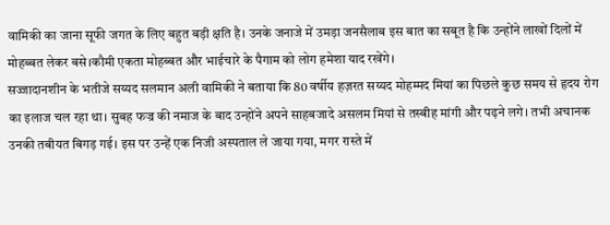वामिकी का जाना सूफी जगत के लिए बहुत बड़ी क्षति है। उनके जनाजे में उमड़ा जनसैलाब इस बात का सबूत है कि उन्होंने लाखों दिलों में मोहब्बत लेकर बसे।कौमी एकता मोहब्बत और भाईचारे के पैगाम को लोग हमेशा याद रखेंगे।
सज्जादानशीन के भतीजे सय्यद सलमान अली वामिकी ने बताया कि 80 वर्षीय हज़रत सय्यद मोहम्मद मियां का पिछले कुछ समय से हृदय रोग का इलाज चल रहा था। सुबह फज्र की नमाज के बाद उन्होंने अपने साहबजादे असलम मियां से तस्बीह मांगी और पढ़ने लगे। तभी अचानक उनकी तबीयत बिगड़ गई। इस पर उन्हें एक निजी अस्पताल ले जाया गया, मगर रास्ते में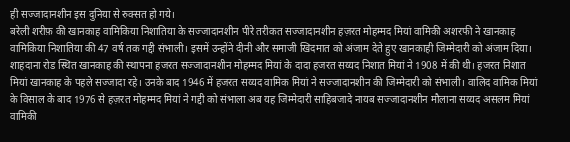ही सज्जादानशीन इस दुनिया से रुक्सत हो गये।
बरेली शरीफ़ की खानकाह वामिकिया निशातिया के सज्जादानशीन पीरे तरीकत सज्जादानशीन हज़रत मोहम्मद मियां वामिकी अशरफी ने खानकाह वामिकिया निशातिया की 47 वर्ष तक गद्दी संभाली। इसमें उन्होंने दीनी और समाजी खिदमात को अंजाम देते हुए खानकाही जिम्मेदारी को अंजाम दिया। शाहदाना रोड स्थित खानकाह की स्थापना हजरत सज्जादानशीन मोहम्मद मियां के दादा हजरत सय्यद निशात मियां ने 1908 में की थी। हजरत निशात मियां खानकाह के पहले सज्जादा रहे। उनके बाद 1946 में हजरत सय्यद वामिक मियां ने सज्जादानशीन की जिम्मेदारी को संभाली। वालिद वामिक मियां के विसाल के बाद 1976 से हज़रत मोहम्मद मियां ने गद्दी को संभाला अब यह जिम्मेदारी साहिबजादे नायब सज्जादानशीन मौलाना सय्यद असलम मियां वामिकी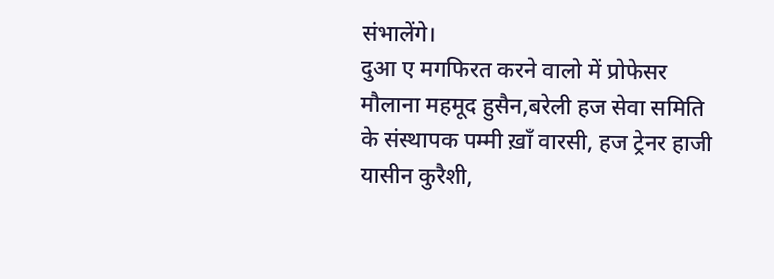संभालेंगे।
दुआ ए मगफिरत करने वालो में प्रोफेसर मौलाना महमूद हुसैन,बरेली हज सेवा समिति के संस्थापक पम्मी ख़ाँ वारसी, हज ट्रेनर हाजी यासीन कुरैशी,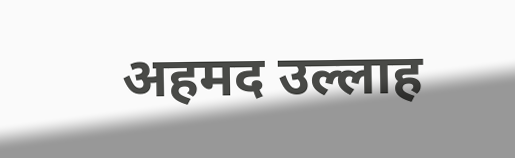अहमद उल्लाह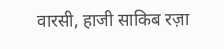वारसी, हाजी साकिब रज़ा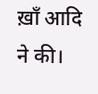ख़ाँ आदि ने की।